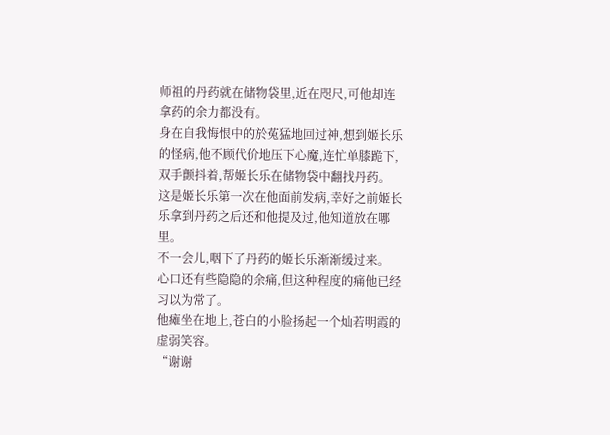师祖的丹药就在储物袋里,近在咫尺,可他却连拿药的余力都没有。
身在自我悔恨中的於菟猛地回过神,想到姬长乐的怪病,他不顾代价地压下心魔,连忙单膝跪下,双手颤抖着,帮姬长乐在储物袋中翻找丹药。
这是姬长乐第一次在他面前发病,幸好之前姬长乐拿到丹药之后还和他提及过,他知道放在哪里。
不一会儿,咽下了丹药的姬长乐渐渐缓过来。
心口还有些隐隐的余痛,但这种程度的痛他已经习以为常了。
他瘫坐在地上,苍白的小脸扬起一个灿若明霞的虚弱笑容。
“谢谢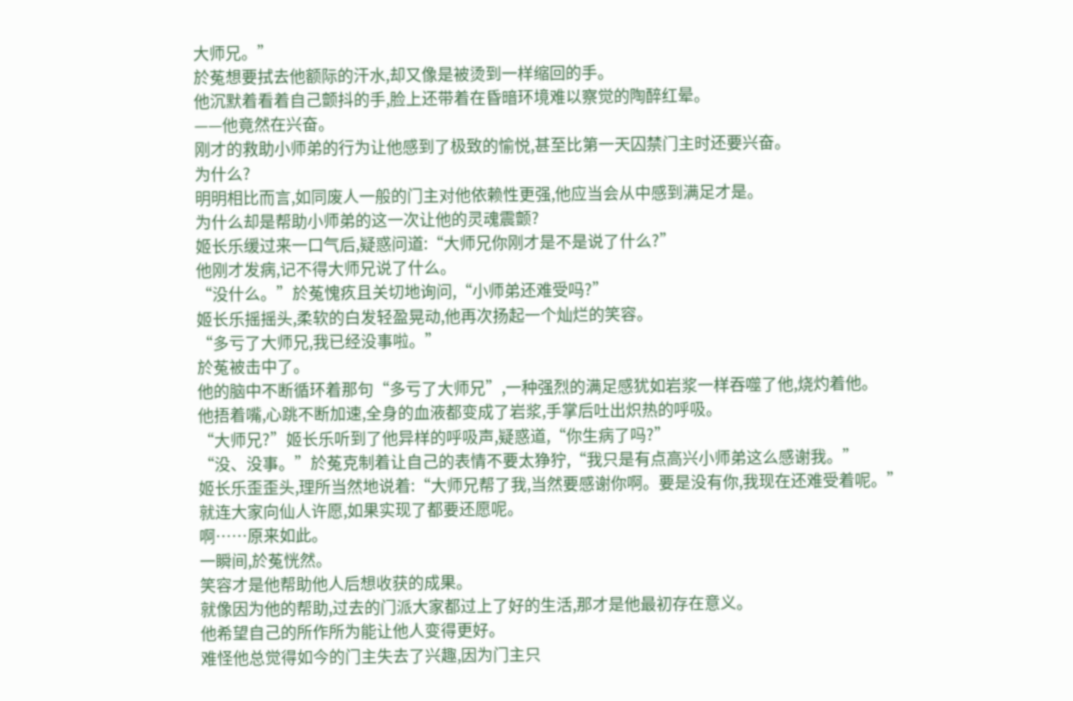大师兄。”
於菟想要拭去他额际的汗水,却又像是被烫到一样缩回的手。
他沉默着看着自己颤抖的手,脸上还带着在昏暗环境难以察觉的陶醉红晕。
——他竟然在兴奋。
刚才的救助小师弟的行为让他感到了极致的愉悦,甚至比第一天囚禁门主时还要兴奋。
为什么?
明明相比而言,如同废人一般的门主对他依赖性更强,他应当会从中感到满足才是。
为什么却是帮助小师弟的这一次让他的灵魂震颤?
姬长乐缓过来一口气后,疑惑问道:“大师兄你刚才是不是说了什么?”
他刚才发病,记不得大师兄说了什么。
“没什么。”於菟愧疚且关切地询问,“小师弟还难受吗?”
姬长乐摇摇头,柔软的白发轻盈晃动,他再次扬起一个灿烂的笑容。
“多亏了大师兄,我已经没事啦。”
於菟被击中了。
他的脑中不断循环着那句“多亏了大师兄”,一种强烈的满足感犹如岩浆一样吞噬了他,烧灼着他。
他捂着嘴,心跳不断加速,全身的血液都变成了岩浆,手掌后吐出炽热的呼吸。
“大师兄?”姬长乐听到了他异样的呼吸声,疑惑道,“你生病了吗?”
“没、没事。”於菟克制着让自己的表情不要太狰狞,“我只是有点高兴小师弟这么感谢我。”
姬长乐歪歪头,理所当然地说着:“大师兄帮了我,当然要感谢你啊。要是没有你,我现在还难受着呢。”
就连大家向仙人许愿,如果实现了都要还愿呢。
啊……原来如此。
一瞬间,於菟恍然。
笑容才是他帮助他人后想收获的成果。
就像因为他的帮助,过去的门派大家都过上了好的生活,那才是他最初存在意义。
他希望自己的所作所为能让他人变得更好。
难怪他总觉得如今的门主失去了兴趣,因为门主只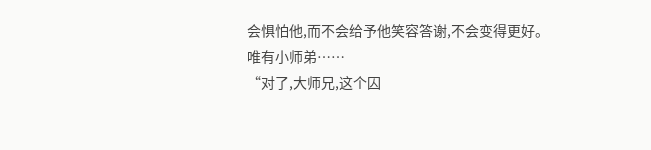会惧怕他,而不会给予他笑容答谢,不会变得更好。
唯有小师弟……
“对了,大师兄,这个囚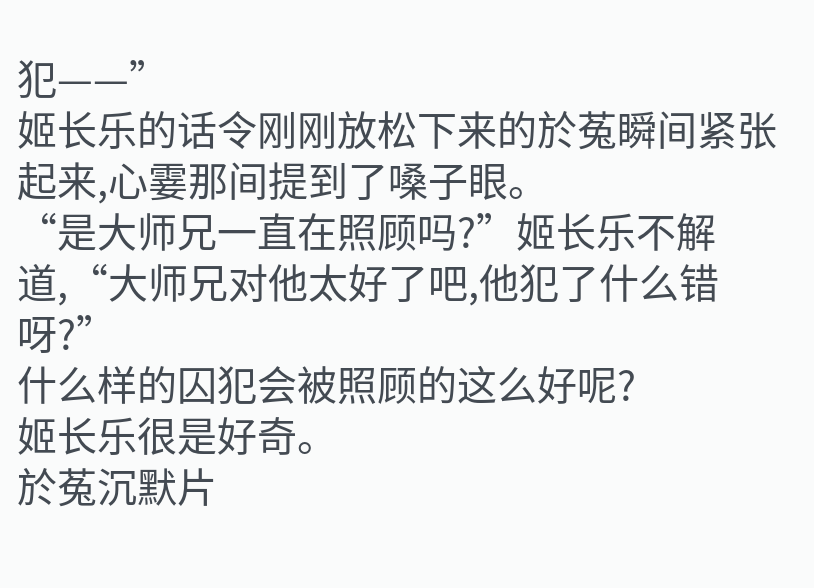犯——”
姬长乐的话令刚刚放松下来的於菟瞬间紧张起来,心霎那间提到了嗓子眼。
“是大师兄一直在照顾吗?”姬长乐不解道,“大师兄对他太好了吧,他犯了什么错呀?”
什么样的囚犯会被照顾的这么好呢?
姬长乐很是好奇。
於菟沉默片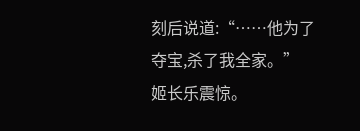刻后说道:“……他为了夺宝,杀了我全家。”
姬长乐震惊。